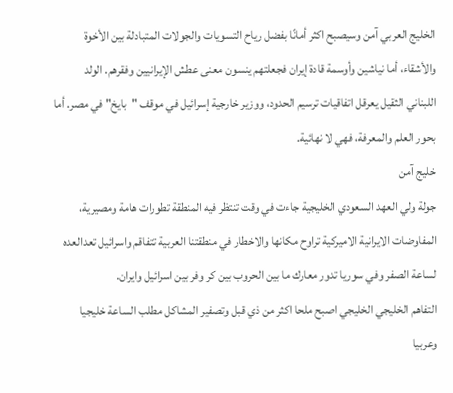الخليج العربي آمن وسيصبح اكثر أمانًا بفضل رياح التسويات والجولات المتبادلة بين الأخوة والأشقاء، أما نياشين وأوسمة قادة إيران فجعلتهم ينسون معنى عطش الإيرانيين وفقرهم. الولد اللبناني الثقيل يعرقل اتفاقيات ترسيم الحدود، ووزير خارجية إسرائيل في موقف "بايخ" في مصر. أما بحور العلم والمعرفة، فهي لا نهائية.
خليج آمن
جولة ولي العهد السعودي الخليجية جاءت في وقت تنتظر فيه المنطقة تطورات هامة ومصيرية، المفاوضات الايرانية الاميركية تراوح مكانها والاخطار في منطقتنا العربية تتفاقم واسرائيل تعدالعده لساعة الصفر وفي سوريا تدور معارك ما بين الحروب بين كر وفر بين اسرائيل وايران.
التفاهم الخليجي الخليجي اصبح ملحا اكثر من ذي قبل وتصفير المشاكل مطلب الساعة خليجيا وعربيا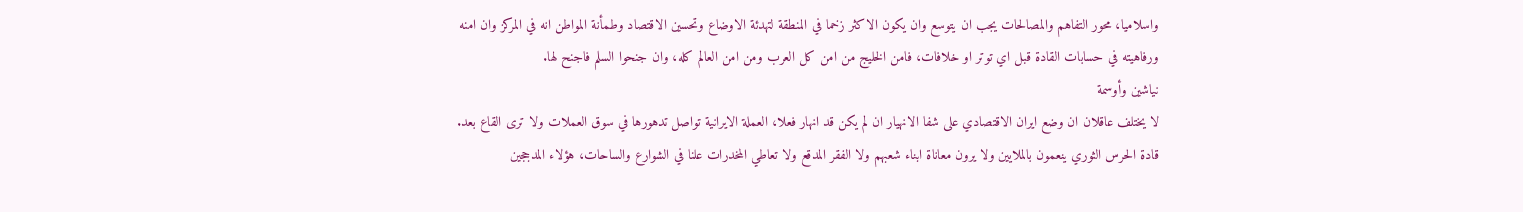واسلاميا، محور التفاهم والمصالحات يجب ان يتوسع وان يكون الاكثر زخما في المنطقة لتهدئة الاوضاع وتحسين الاقتصاد وطمأنة المواطن انه في المركز وان امنه ورفاهيته في حسابات القادة قبل اي توتر او خلافات، فامن الخليج من امن كل العرب ومن امن العالم كله، وان جنحوا السلم فاجنح لها.
نياشين وأوسمة
لا يختلف عاقلان ان وضع ايران الاقتصادي على شفا الانهيار ان لم يكن قد انهار فعلا، العملة الايرانية تواصل تدهورها في سوق العملات ولا ترى القاع بعد.
قادة الحرس الثوري ينعمون بالملايين ولا يرون معاناة ابناء شعبهم ولا الفقر المدقع ولا تعاطي المخدرات علنا في الشوارع والساحات، هؤلاء المدججين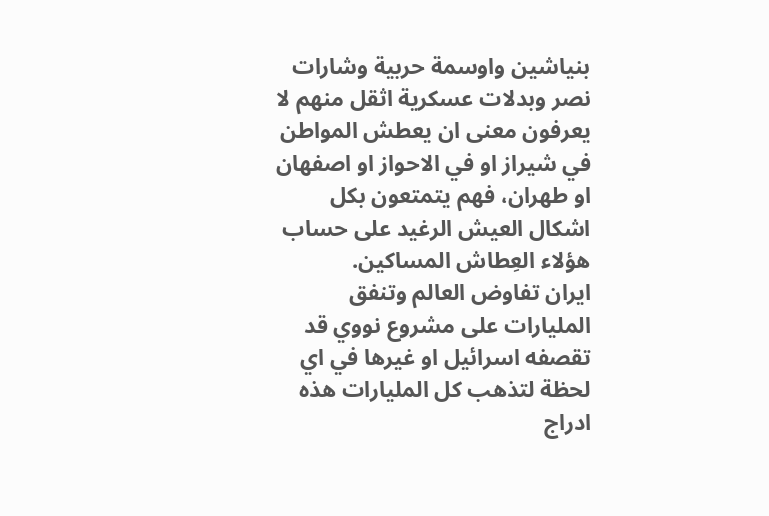بنياشين واوسمة حربية وشارات نصر وبدلات عسكرية اثقل منهم لا يعرفون معنى ان يعطش المواطن في شيراز او في الاحواز او اصفهان او طهران، فهم يتمتعون بكل اشكال العيش الرغيد على حساب هؤلاء العِطاش المساكين.
ايران تفاوض العالم وتنفق المليارات على مشروع نووي قد تقصفه اسرائيل او غيرها في اي لحظة لتذهب كل المليارات هذه ادراج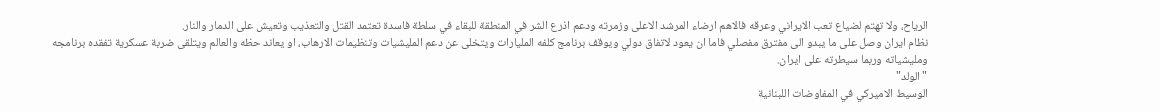الرياح، ولا تهتم لضياع تعب الايراني وعرقه فالاهم ارضاء المرشد الاعلى وزمرته ودعم اذرع الشر في المنطقة للبقاء في سلطة فاسدة تعتمد القتل والتعذيب وتعيش على الدمار والنار.
نظام ايران وصل على ما يبدو الى مفترق مفصلي فاما ان يعود لاتفاق دولي ويوقف برنامج كلفه المليارات ويتخلى عن دعم المليشيات وتنظيمات الارهاب، او يعاند حظه والعالم ويتلقى ضربة عسكرية تفقده برنامجه ومليشياته وربما سيطرته على ايران.
"الولد"
الوسيط الاميركي في المفاوضات اللبنانية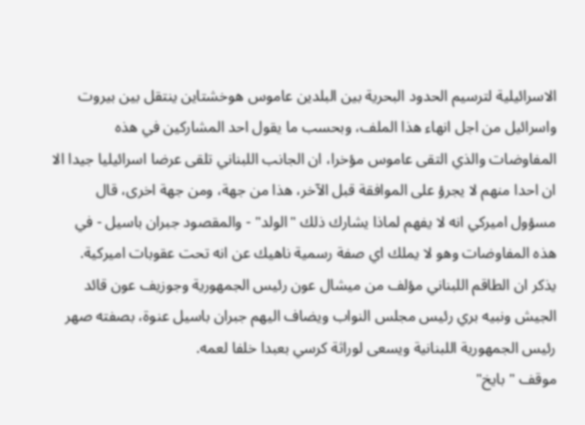الاسرائيلية لترسيم الحدود البحرية بين البلدين عاموس هوخشتاين ينتقل بين بيروت واسرائيل من اجل انهاء هذا الملف، وبحسب ما يقول احد المشاركين في هذه المفاوضات والذي التقى عاموس مؤخرا، ان الجانب اللبناني تلقى عرضا اسرائيليا جيدا الا ان احدا منهم لا يجرؤ على الموافقة قبل الآخر، هذا من جهة، ومن جهة اخرى، قال مسؤول اميركي انه لا يفهم لماذا يشارك ذلك "الولد" - والمقصود جبران باسيل - في هذه المفاوضات وهو لا يملك اي صفة رسمية ناهيك عن انه تحت عقوبات اميركية.
يذكر ان الطاقم اللبناني مؤلف من ميشال عون رئيس الجمهورية وجوزيف عون قائد الجيش ونبيه بري رئيس مجلس النواب ويضاف اليهم جبران باسيل عنوة، بصفته صهر رئيس الجمهورية اللبنانية ويسعى لوراثة كرسي بعبدا خلفا لعمه.
موقف "بايخ"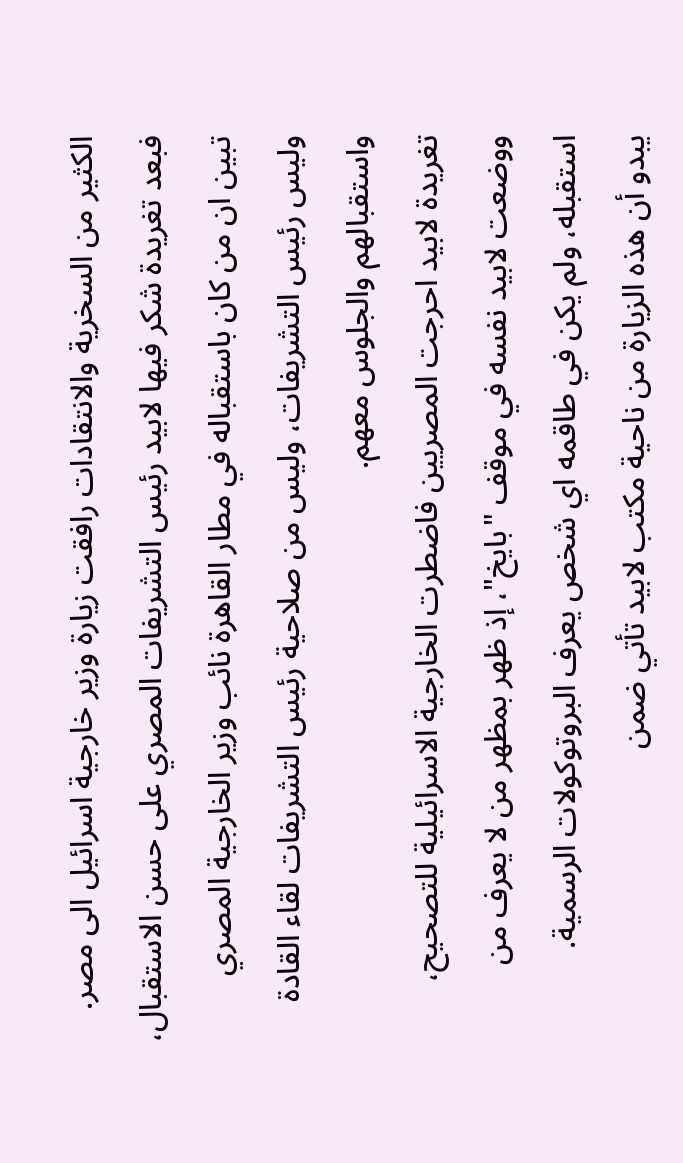الكثير من السخرية والانتقادات رافقت زيارة وزير خارجية اسرائيل الى مصر.
فبعد تغريدة شكر فيها لابيد رئيس التشريفات المصري على حسن الاستقبال، تبين ان من كان باستقباله في مطار القاهرة نائب وزير الخارجية المصري وليس رئيس التشريفات، وليس من صلاحية رئيس التشريفات لقاء القادة واستقبالهم والجلوس معهم.
تغريدة لابيد احرجت المصريين فاضطرت الخارجية الاسرائيلية للتصحيح، ووضعت لابيد نفسه في موقف "بايخ"، إذ ظهر بمظهر من لا يعرف من استقبله، ولم يكن في طاقمه اي شخص يعرف البروتوكولات الرسمية.
يبدو أن هذه الزيارة من ناحية مكتب لابيد تأتي ضمن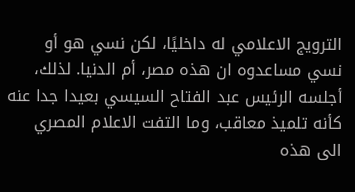الترويج الاعلامي له داخليًا، لكن نسي هو أو نسي مساعدوه ان هذه مصر، أم الدنيا. لذلك، أجلسه الرئيس عبد الفتاح السيسي بعيدا جدا عنه كأنه تلميذ معاقب، وما التفت الاعلام المصري الى هذه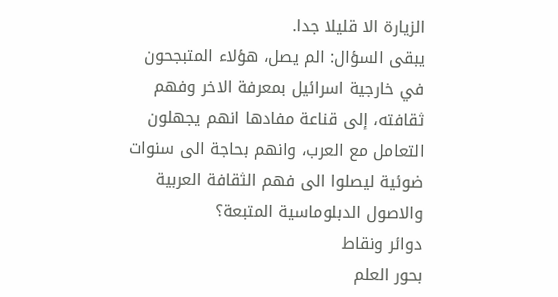الزيارة الا قليلا جدا.
يبقى السؤال: الم يصل، هؤلاء المتبجحون في خارجية اسرائيل بمعرفة الاخر وفهم ثقافته، إلى قناعة مفادها انهم يجهلون التعامل مع العرب، وانهم بحاجة الى سنوات ضوئية ليصلوا الى فهم الثقافة العربية والاصول الدبلوماسية المتبعة؟
دوائر ونقاط
بحور العلم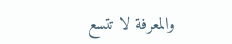والمعرفة لا تتسع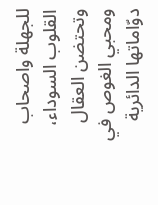للجهلة واصحاب القلوب السوداء، وتحتضن العقال ومحبي الغوص في دوّاماتها الدائرية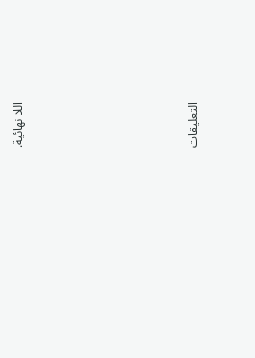اللا نهائية.









التعليقات